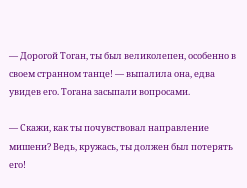— Дорогой Тоган, ты был великолепен, особенно в своем странном танце! — выпалила она, едва увидев его. Тогана засыпали вопросами.

— Скажи, как ты почувствовал направление мишени? Ведь, кружась, ты должен был потерять его!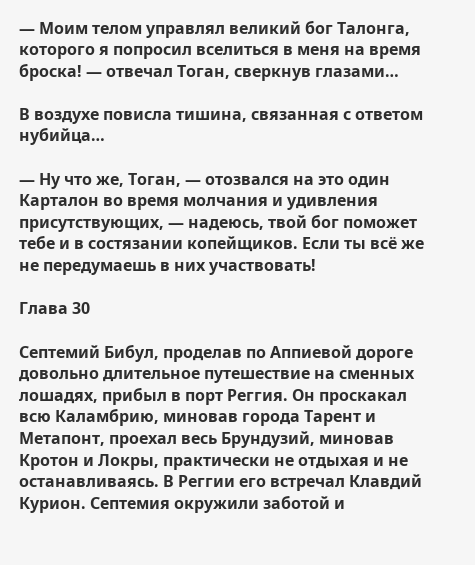— Моим телом управлял великий бог Талонга, которого я попросил вселиться в меня на время броска! — отвечал Тоган, сверкнув глазами…

В воздухе повисла тишина, связанная с ответом нубийца…

— Ну что же, Тоган, — отозвался на это один Карталон во время молчания и удивления присутствующих, — надеюсь, твой бог поможет тебе и в состязании копейщиков. Если ты всё же не передумаешь в них участвовать!

Глава 30

Септемий Бибул, проделав по Аппиевой дороге довольно длительное путешествие на сменных лошадях, прибыл в порт Реггия. Он проскакал всю Каламбрию, миновав города Тарент и Метапонт, проехал весь Брундузий, миновав Кротон и Локры, практически не отдыхая и не останавливаясь. В Реггии его встречал Клавдий Курион. Септемия окружили заботой и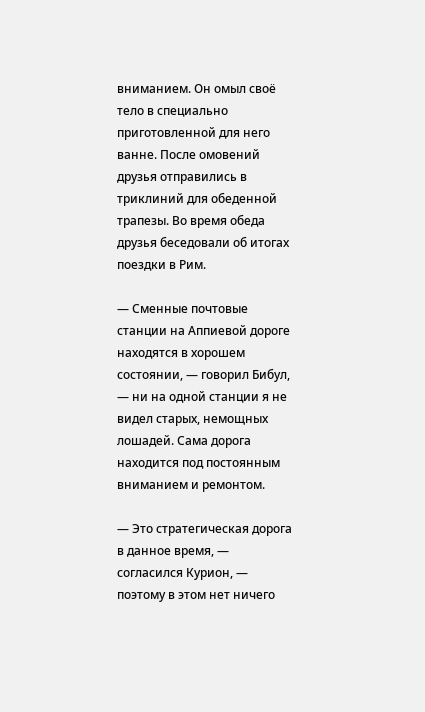вниманием. Он омыл своё тело в специально приготовленной для него ванне. После омовений друзья отправились в триклиний для обеденной трапезы. Во время обеда друзья беседовали об итогах поездки в Рим.

— Сменные почтовые станции на Аппиевой дороге находятся в хорошем состоянии, — говорил Бибул, — ни на одной станции я не видел старых, немощных лошадей. Сама дорога находится под постоянным вниманием и ремонтом.

— Это стратегическая дорога в данное время, — согласился Курион, — поэтому в этом нет ничего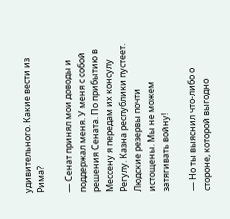удивительного. Какие вести из Рима?

— Сенат принял мои доводы и поддержал меня. У меня с собой решения Сената. По прибытию в Мессену я передам их консулу Регулу. Казна республики пустеет. Людские резервы почти истощены. Мы не можем затягивать войну!

— Но ты выяснил что-либо о стороне, которой выгодно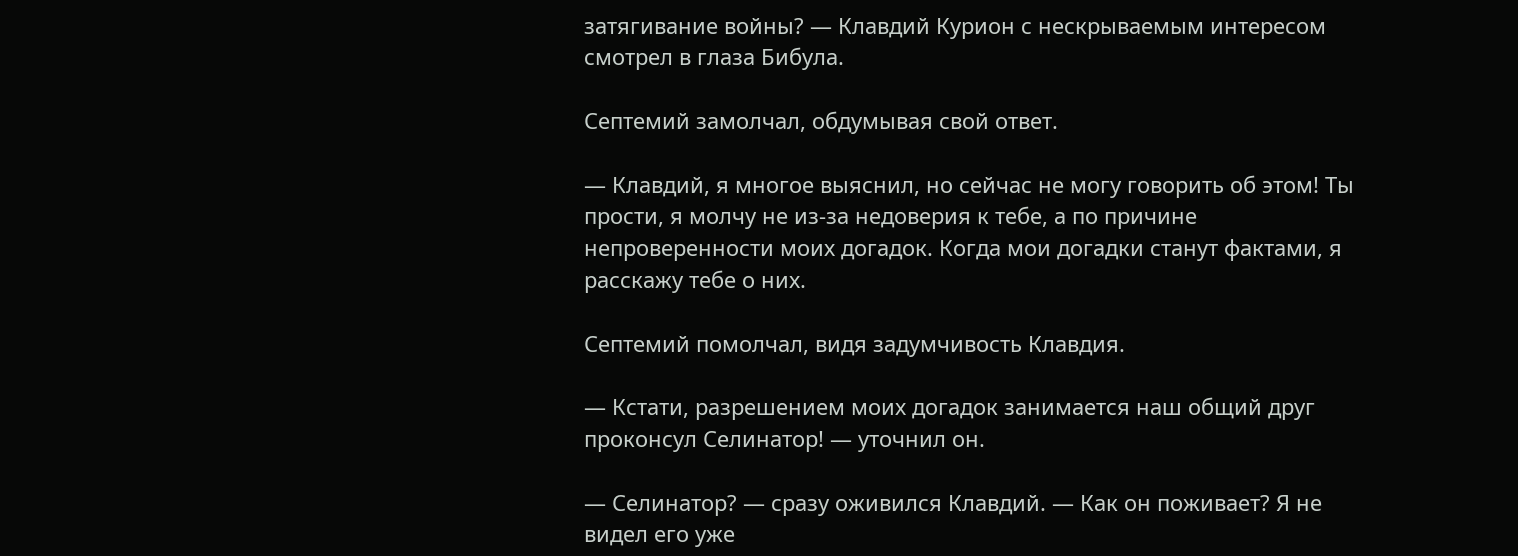затягивание войны? — Клавдий Курион с нескрываемым интересом смотрел в глаза Бибула.

Септемий замолчал, обдумывая свой ответ.

— Клавдий, я многое выяснил, но сейчас не могу говорить об этом! Ты прости, я молчу не из-за недоверия к тебе, а по причине непроверенности моих догадок. Когда мои догадки станут фактами, я расскажу тебе о них.

Септемий помолчал, видя задумчивость Клавдия.

— Кстати, разрешением моих догадок занимается наш общий друг проконсул Селинатор! — уточнил он.

— Селинатор? — сразу оживился Клавдий. — Как он поживает? Я не видел его уже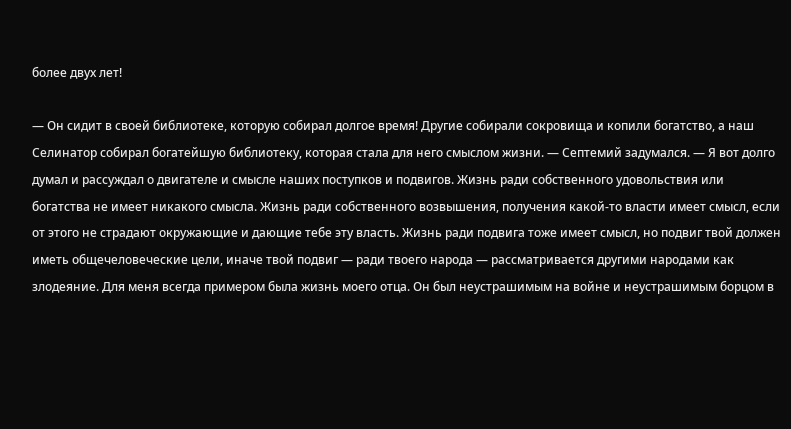более двух лет!

— Он сидит в своей библиотеке, которую собирал долгое время! Другие собирали сокровища и копили богатство, а наш Селинатор собирал богатейшую библиотеку, которая стала для него смыслом жизни. — Септемий задумался. — Я вот долго думал и рассуждал о двигателе и смысле наших поступков и подвигов. Жизнь ради собственного удовольствия или богатства не имеет никакого смысла. Жизнь ради собственного возвышения, получения какой-то власти имеет смысл, если от этого не страдают окружающие и дающие тебе эту власть. Жизнь ради подвига тоже имеет смысл, но подвиг твой должен иметь общечеловеческие цели, иначе твой подвиг — ради твоего народа — рассматривается другими народами как злодеяние. Для меня всегда примером была жизнь моего отца. Он был неустрашимым на войне и неустрашимым борцом в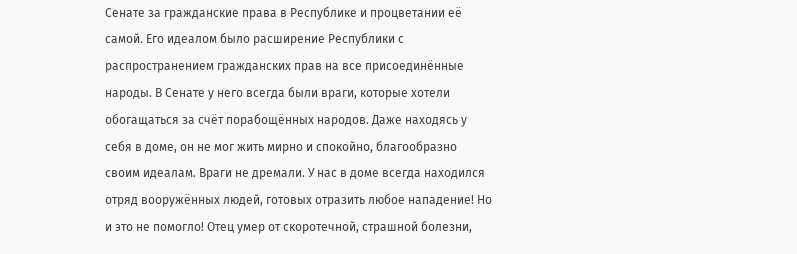Сенате за гражданские права в Республике и процветании её самой. Его идеалом было расширение Республики с распространением гражданских прав на все присоединённые народы. В Сенате у него всегда были враги, которые хотели обогащаться за счёт порабощённых народов. Даже находясь у себя в доме, он не мог жить мирно и спокойно, благообразно своим идеалам. Враги не дремали. У нас в доме всегда находился отряд вооружённых людей, готовых отразить любое нападение! Но и это не помогло! Отец умер от скоротечной, страшной болезни,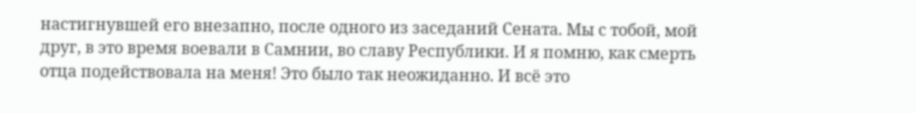настигнувшей его внезапно, после одного из заседаний Сената. Мы с тобой, мой друг, в это время воевали в Самнии, во славу Республики. И я помню, как смерть отца подействовала на меня! Это было так неожиданно. И всё это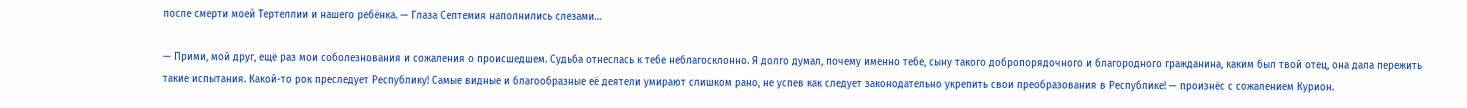после смерти моей Тертеллии и нашего ребёнка. — Глаза Септемия наполнились слезами…

— Прими, мой друг, ещё раз мои соболезнования и сожаления о происшедшем. Судьба отнеслась к тебе неблагосклонно. Я долго думал, почему именно тебе, сыну такого добропорядочного и благородного гражданина, каким был твой отец, она дала пережить такие испытания. Какой-то рок преследует Республику! Самые видные и благообразные её деятели умирают слишком рано, не успев как следует законодательно укрепить свои преобразования в Республике! — произнёс с сожалением Курион.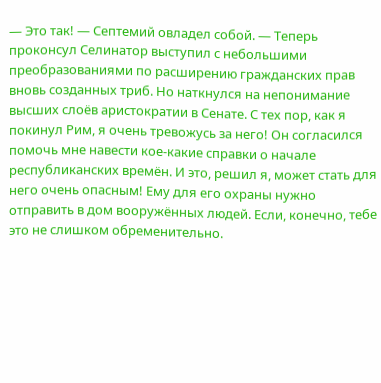— Это так! — Септемий овладел собой. — Теперь проконсул Селинатор выступил с небольшими преобразованиями по расширению гражданских прав вновь созданных триб. Но наткнулся на непонимание высших слоёв аристократии в Сенате. С тех пор, как я покинул Рим, я очень тревожусь за него! Он согласился помочь мне навести кое-какие справки о начале республиканских времён. И это, решил я, может стать для него очень опасным! Ему для его охраны нужно отправить в дом вооружённых людей. Если, конечно, тебе это не слишком обременительно.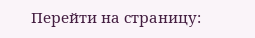Перейти на страницу: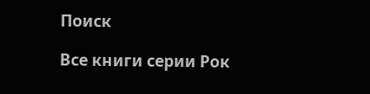Поиск

Все книги серии Рок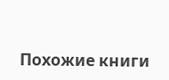Похожие книги